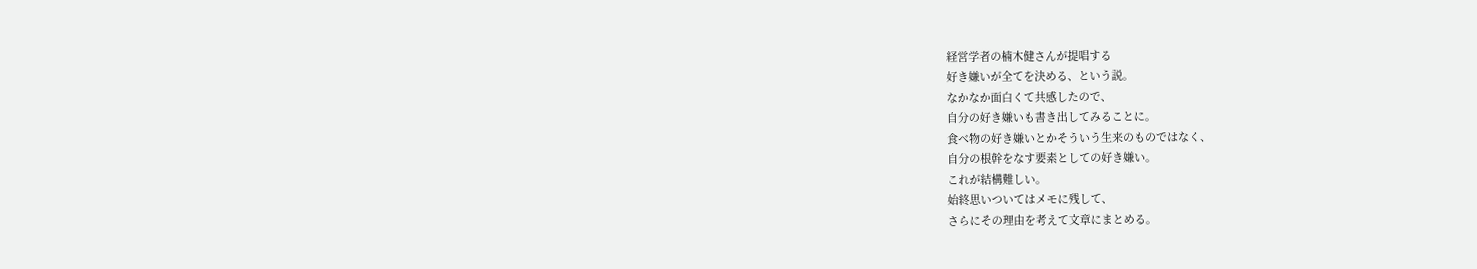経営学者の楠木健さんが提唱する
好き嫌いが全てを決める、という説。
なかなか面白くて共感したので、
自分の好き嫌いも書き出してみることに。
食べ物の好き嫌いとかそういう生来のものではなく、
自分の根幹をなす要素としての好き嫌い。
これが結構難しい。
始終思いついてはメモに残して、
さらにその理由を考えて文章にまとめる。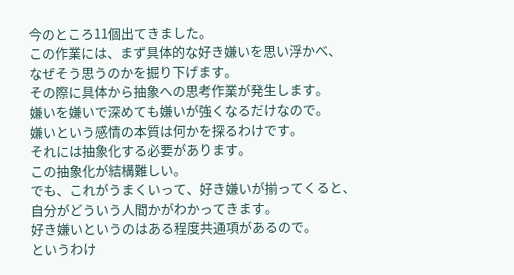今のところ11個出てきました。
この作業には、まず具体的な好き嫌いを思い浮かべ、
なぜそう思うのかを掘り下げます。
その際に具体から抽象への思考作業が発生します。
嫌いを嫌いで深めても嫌いが強くなるだけなので。
嫌いという感情の本質は何かを探るわけです。
それには抽象化する必要があります。
この抽象化が結構難しい。
でも、これがうまくいって、好き嫌いが揃ってくると、
自分がどういう人間かがわかってきます。
好き嫌いというのはある程度共通項があるので。
というわけ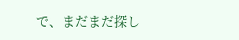で、まだまだ探し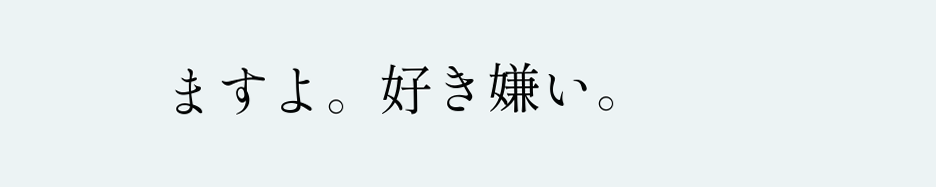ますよ。好き嫌い。